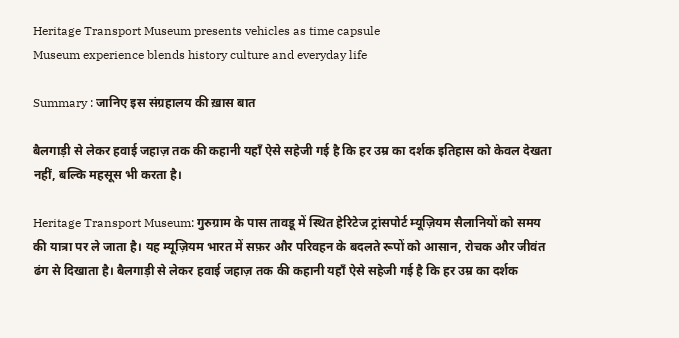Heritage Transport Museum presents vehicles as time capsule
Museum experience blends history culture and everyday life

Summary : जानिए इस संग्रहालय की ख़ास बात

बैलगाड़ी से लेकर हवाई जहाज़ तक की कहानी यहाँ ऐसे सहेजी गई है कि हर उम्र का दर्शक इतिहास को केवल देखता नहीं, बल्कि महसूस भी करता है।

Heritage Transport Museum: गुरुग्राम के पास तावडू में स्थित हेरिटेज ट्रांसपोर्ट म्यूज़ियम सैलानियों को समय की यात्रा पर ले जाता है। यह म्यूज़ियम भारत में सफ़र और परिवहन के बदलते रूपों को आसान, रोचक और जीवंत ढंग से दिखाता है। बैलगाड़ी से लेकर हवाई जहाज़ तक की कहानी यहाँ ऐसे सहेजी गई है कि हर उम्र का दर्शक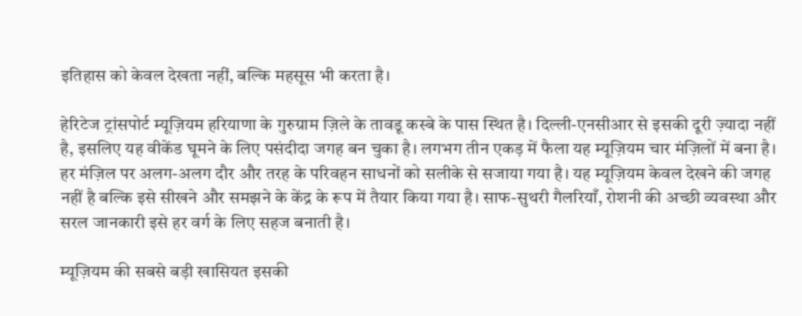इतिहास को केवल देखता नहीं, बल्कि महसूस भी करता है।

हेरिटेज ट्रांसपोर्ट म्यूज़ियम हरियाणा के गुरुग्राम ज़िले के तावडू कस्बे के पास स्थित है। दिल्ली-एनसीआर से इसकी दूरी ज़्यादा नहीं है, इसलिए यह वीकेंड घूमने के लिए पसंदीदा जगह बन चुका है। लगभग तीन एकड़ में फैला यह म्यूज़ियम चार मंज़िलों में बना है। हर मंज़िल पर अलग-अलग दौर और तरह के परिवहन साधनों को सलीके से सजाया गया है। यह म्यूज़ियम केवल देखने की जगह नहीं है बल्कि इसे सीखने और समझने के केंद्र के रूप में तैयार किया गया है। साफ-सुथरी गैलरियाँ, रोशनी की अच्छी व्यवस्था और सरल जानकारी इसे हर वर्ग के लिए सहज बनाती है।

म्यूज़ियम की सबसे बड़ी खासियत इसकी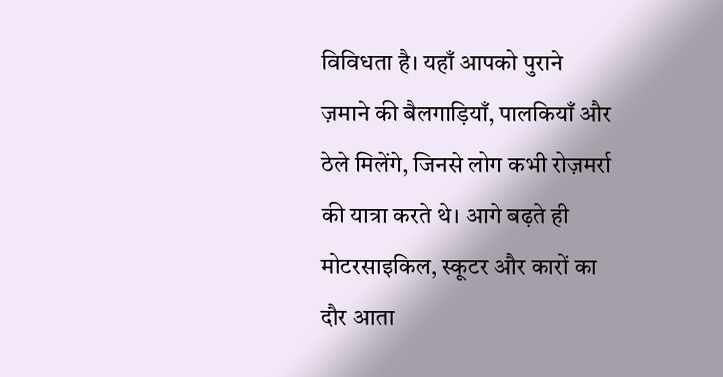विविधता है। यहाँ आपको पुराने ज़माने की बैलगाड़ियाँ, पालकियाँ और ठेले मिलेंगे, जिनसे लोग कभी रोज़मर्रा की यात्रा करते थे। आगे बढ़ते ही मोटरसाइकिल, स्कूटर और कारों का दौर आता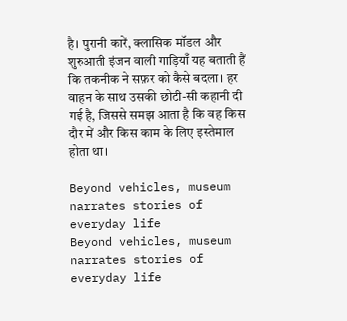है। पुरानी कारें, क्लासिक मॉडल और शुरुआती इंजन वाली गाड़ियाँ यह बताती हैं कि तकनीक ने सफ़र को कैसे बदला। हर वाहन के साथ उसकी छोटी-सी कहानी दी गई है, जिससे समझ आता है कि वह किस दौर में और किस काम के लिए इस्तेमाल होता था।

Beyond vehicles, museum narrates stories of everyday life
Beyond vehicles, museum narrates stories of everyday life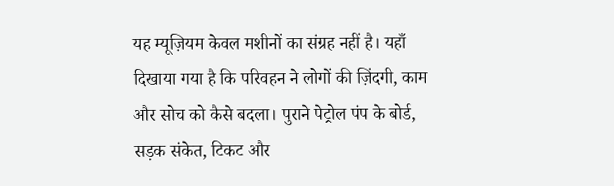यह म्यूज़ियम केवल मशीनों का संग्रह नहीं है। यहाँ दिखाया गया है कि परिवहन ने लोगों की ज़िंदगी, काम और सोच को कैसे बदला। पुराने पेट्रोल पंप के बोर्ड, सड़क संकेत, टिकट और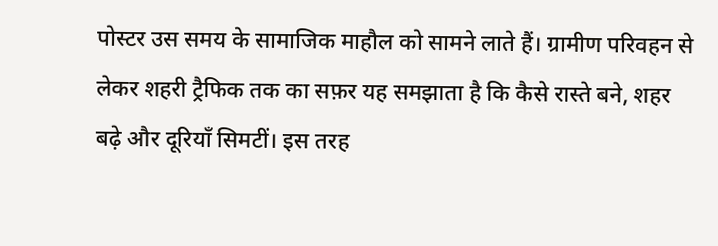पोस्टर उस समय के सामाजिक माहौल को सामने लाते हैं। ग्रामीण परिवहन से लेकर शहरी ट्रैफिक तक का सफ़र यह समझाता है कि कैसे रास्ते बने, शहर बढ़े और दूरियाँ सिमटीं। इस तरह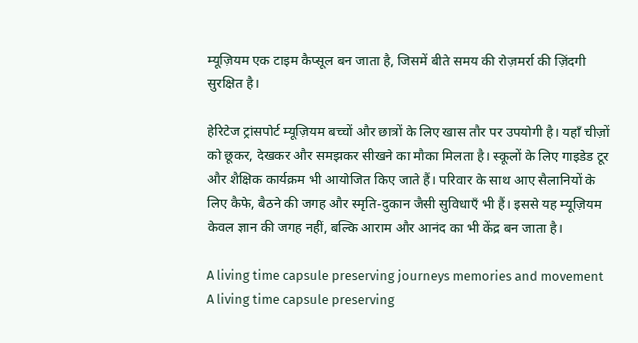म्यूज़ियम एक टाइम कैप्सूल बन जाता है, जिसमें बीते समय की रोज़मर्रा की ज़िंदगी सुरक्षित है।

हेरिटेज ट्रांसपोर्ट म्यूज़ियम बच्चों और छात्रों के लिए खास तौर पर उपयोगी है। यहाँ चीज़ों को छूकर, देखकर और समझकर सीखने का मौका मिलता है। स्कूलों के लिए गाइडेड टूर और शैक्षिक कार्यक्रम भी आयोजित किए जाते हैं। परिवार के साथ आए सैलानियों के लिए कैफे, बैठने की जगह और स्मृति-दुकान जैसी सुविधाएँ भी हैं। इससे यह म्यूज़ियम केवल ज्ञान की जगह नहीं, बल्कि आराम और आनंद का भी केंद्र बन जाता है।

A living time capsule preserving journeys memories and movement
A living time capsule preserving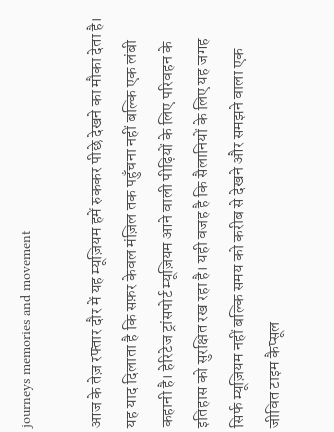journeys memories and movement

आज के तेज़ रफ्तार दौर में यह म्यूज़ियम हमें रुककर पीछे देखने का मौका देता है। यह याद दिलाता है कि सफ़र केवल मंज़िल तक पहुँचना नहीं बल्कि एक लंबी कहानी है। हेरिटेज ट्रांसपोर्ट म्यूज़ियम आने वाली पीढ़ियों के लिए परिवहन के इतिहास को सुरक्षित रख रहा है। यही वजह है कि सैलानियों के लिए यह जगह सिर्फ म्यूज़ियम नहीं बल्कि समय को करीब से देखने और समझने वाला एक जीवित टाइम कैप्सूल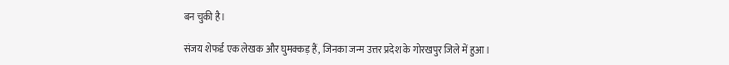बन चुकी है।

संजय शेफर्ड एक लेखक और घुमक्कड़ हैं, जिनका जन्म उत्तर प्रदेश के गोरखपुर जिले में हुआ।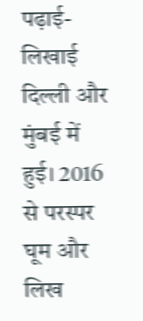पढ़ाई-लिखाई दिल्ली और मुंबई में हुई। 2016 से परस्पर घूम और लिख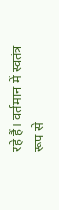रहे हैं। वर्तमान में स्वतंत्र रूप से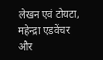लेखन एवं टोयटा, महेन्द्रा एडवेंचर और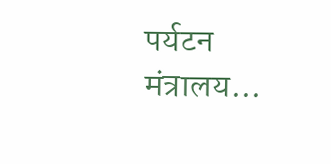पर्यटन मंत्रालय...